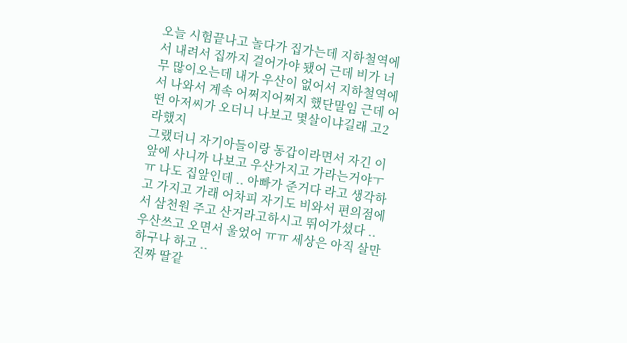오늘 시험끝나고 놀다가 집가는데 지하철역에서 내려서 집까지 걸어가야 됐어 근데 비가 너무 많이오는데 내가 우산이 없어서 지하철역에서 나와서 계속 어쩌지어쩌지 했단말임 근데 어떤 아저씨가 오더니 나보고 몇살이냐길래 고2라했지
그랬더니 자기아들이랑 동갑이라면서 자긴 이 앞에 사니까 나보고 우산가지고 가라는거야ㅜㅠ 나도 집앞인데 .. 아빠가 준거다 라고 생각하고 가지고 가래 어차피 자기도 비와서 편의점에서 삼천원 주고 산거라고하시고 뛰어가셨다 .. 우산쓰고 오면서 울었어 ㅠㅠ 세상은 아직 살만하구나 하고 ..
진짜 딸같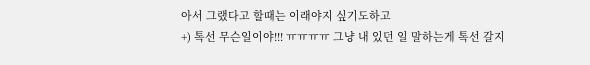아서 그랬다고 할때는 이래야지 싶기도하고
+) 톡선 무슨일이야!!! ㅠㅠㅠㅠ 그냥 내 있던 일 말하는게 톡선 갈지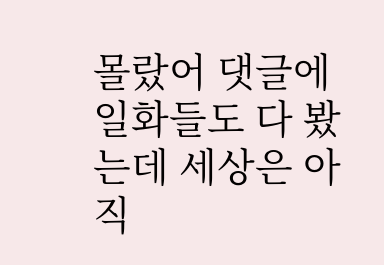몰랐어 댓글에 일화들도 다 봤는데 세상은 아직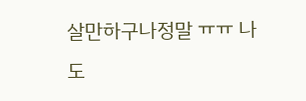살만하구나정말 ㅠㅠ 나도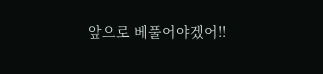앞으로 베풀어야겠어!!